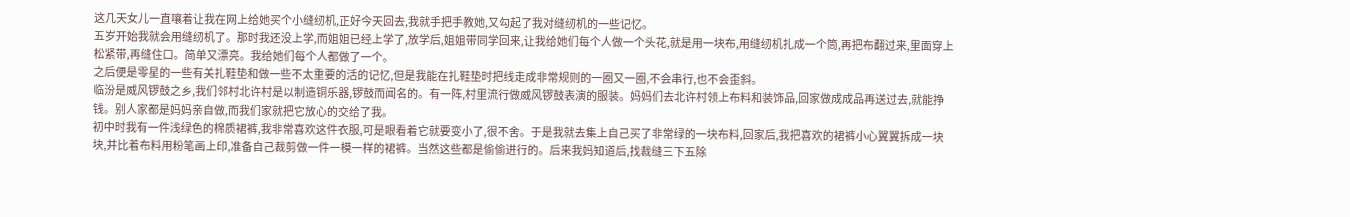这几天女儿一直嚷着让我在网上给她买个小缝纫机,正好今天回去,我就手把手教她,又勾起了我对缝纫机的一些记忆。
五岁开始我就会用缝纫机了。那时我还没上学,而姐姐已经上学了,放学后,姐姐带同学回来,让我给她们每个人做一个头花,就是用一块布,用缝纫机扎成一个筒,再把布翻过来,里面穿上松紧带,再缝住口。简单又漂亮。我给她们每个人都做了一个。
之后便是零星的一些有关扎鞋垫和做一些不太重要的活的记忆,但是我能在扎鞋垫时把线走成非常规则的一圈又一圈,不会串行,也不会歪斜。
临汾是威风锣鼓之乡,我们邻村北许村是以制造铜乐器,锣鼓而闻名的。有一阵,村里流行做威风锣鼓表演的服装。妈妈们去北许村领上布料和装饰品,回家做成成品再送过去,就能挣钱。别人家都是妈妈亲自做,而我们家就把它放心的交给了我。
初中时我有一件浅绿色的棉质裙裤,我非常喜欢这件衣服,可是眼看着它就要变小了,很不舍。于是我就去集上自己买了非常绿的一块布料,回家后,我把喜欢的裙裤小心翼翼拆成一块块,并比着布料用粉笔画上印,准备自己裁剪做一件一模一样的裙裤。当然这些都是偷偷进行的。后来我妈知道后,找裁缝三下五除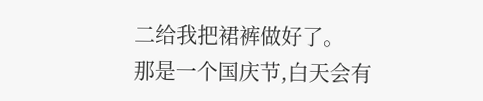二给我把裙裤做好了。
那是一个国庆节,白天会有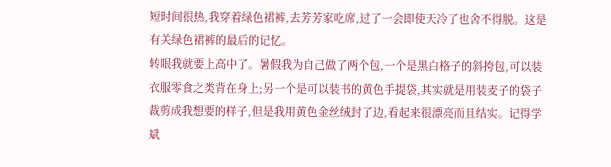短时间很热,我穿着绿色裙裤,去芳芳家吃席,过了一会即使天冷了也舍不得脱。这是有关绿色裙裤的最后的记忆。
转眼我就要上高中了。暑假我为自己做了两个包,一个是黑白格子的斜挎包,可以装衣服零食之类背在身上;另一个是可以装书的黄色手提袋,其实就是用装麦子的袋子裁剪成我想要的样子,但是我用黄色金丝绒封了边,看起来很漂亮而且结实。记得学斌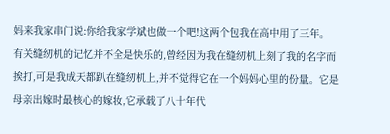妈来我家串门说:你给我家学斌也做一个吧!这两个包我在高中用了三年。
有关缝纫机的记忆并不全是快乐的,曾经因为我在缝纫机上刻了我的名字而挨打,可是我成天都趴在缝纫机上,并不觉得它在一个妈妈心里的份量。它是母亲出嫁时最核心的嫁妆,它承载了八十年代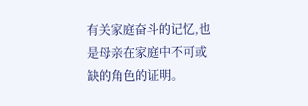有关家庭奋斗的记忆,也是母亲在家庭中不可或缺的角色的证明。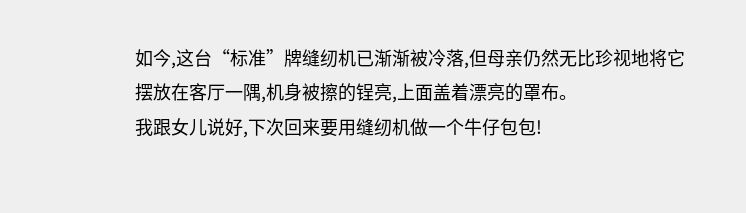如今,这台“标准”牌缝纫机已渐渐被冷落,但母亲仍然无比珍视地将它摆放在客厅一隅,机身被擦的锃亮,上面盖着漂亮的罩布。
我跟女儿说好,下次回来要用缝纫机做一个牛仔包包!